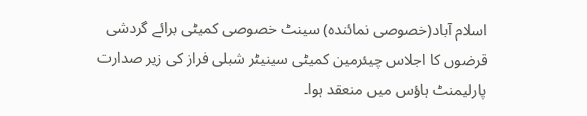اسلام آباد(خصوصی نمائندہ) سینٹ خصوصی کمیٹی برائے گردشی قرضوں کا اجلاس چیئرمین کمیٹی سینیٹر شبلی فراز کی زیر صدارت پارلیمنٹ ہاؤس میں منعقد ہوا۔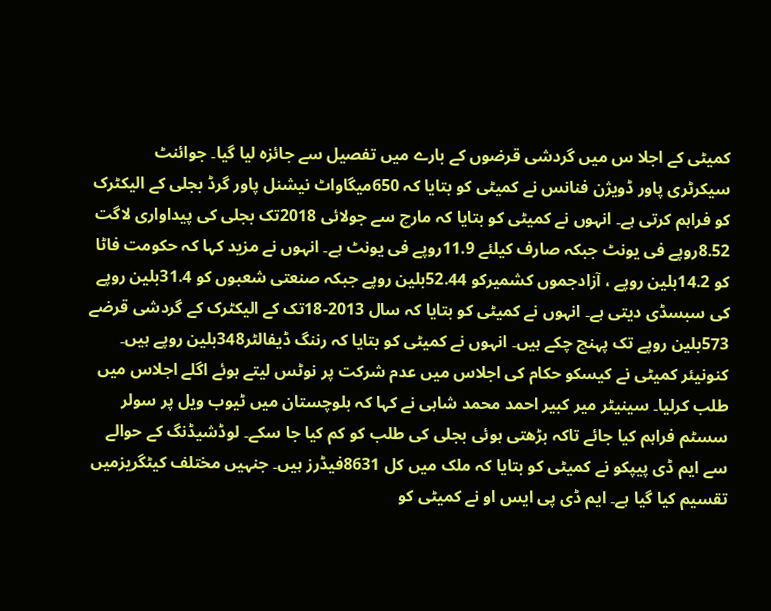کمیٹی کے اجلا س میں گردشی قرضوں کے بارے میں تفصیل سے جائزہ لیا گیا۔ جوائنٹ سیکرٹری پاور ڈویژن فنانس نے کمیٹی کو بتایا کہ 650میگاواٹ نیشنل پاور گرڈ بجلی کے الیکٹرک کو فراہم کرتی ہے۔ انہوں نے کمیٹی کو بتایا کہ مارچ سے جولائی 2018تک بجلی کی پیداواری لاگت 8.52روپے فی یونٹ جبکہ صارف کیلئے 11.9روپے فی یونٹ ہے۔ انہوں نے مزید کہا کہ حکومت فاٹا کو 14.2بلین روپے ، آزادجموں کشمیرکو 52.44بلین روپے جبکہ صنعتی شعبوں کو 31.4بلین روپے کی سبسڈی دیتی ہے۔ انہوں نے کمیٹی کو بتایا کہ سال 2013-18تک کے الیکٹرک کے گردشی قرضے 573بلین روپے تک پہنچ چکے ہیں۔ انہوں نے کمیٹی کو بتایا کہ رننگ ڈیفالٹر348بلین روپے ہیں۔ کنونیئر کمیٹی نے کیسکو حکام کی اجلاس میں عدم شرکت پر نوٹس لیتے ہوئے اگلے اجلاس میں طلب کرلیا۔ سینیٹر میر کبیر احمد محمد شاہی نے کہا کہ بلوچستان میں ٹیوب ویل پر سولر سسٹم فراہم کیا جائے تاکہ بڑھتی ہوئی بجلی کی طلب کو کم کیا جا سکے۔ لوڈشیڈنگ کے حوالے سے ایم ڈی پیپکو نے کمیٹی کو بتایا کہ ملک میں کل 8631فیڈرز ہیں۔ جنہیں مختلف کیٹگریزمیں تقسیم کیا گیا ہے۔ ایم ڈی پی ایس او نے کمیٹی کو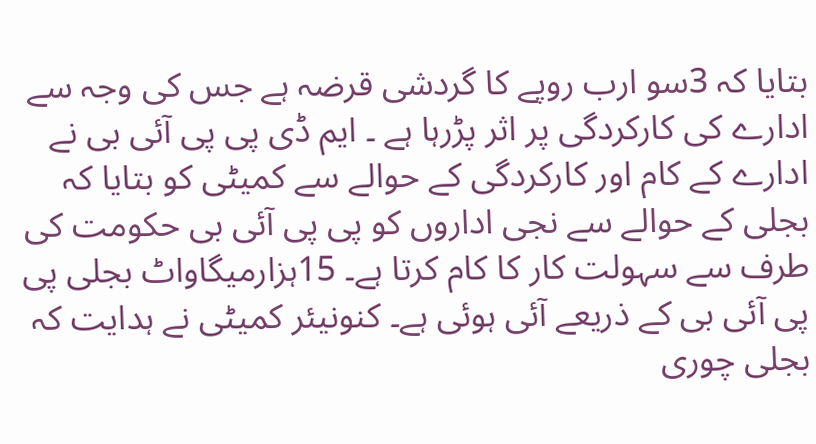بتایا کہ 3سو ارب روپے کا گردشی قرضہ ہے جس کی وجہ سے ادارے کی کارکردگی پر اثر پڑرہا ہے ۔ ایم ڈی پی پی آئی بی نے ادارے کے کام اور کارکردگی کے حوالے سے کمیٹی کو بتایا کہ بجلی کے حوالے سے نجی اداروں کو پی پی آئی بی حکومت کی طرف سے سہولت کار کا کام کرتا ہے۔ 15ہزارمیگاواٹ بجلی پی پی آئی بی کے ذریعے آئی ہوئی ہے۔ کنونیئر کمیٹی نے ہدایت کہ بجلی چوری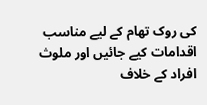کی روک تھام کے لیے مناسب اقدامات کیے جائیں اور ملوث افراد کے خلاف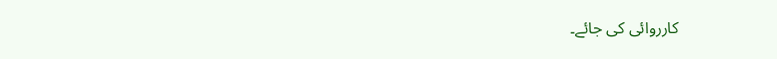کارروائی کی جائے۔